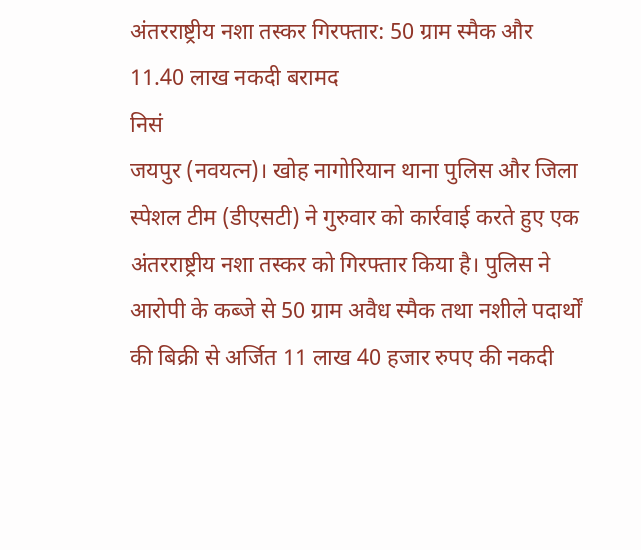अंतरराष्ट्रीय नशा तस्कर गिरफ्तार: 50 ग्राम स्मैक और 11.40 लाख नकदी बरामद
निसं
जयपुर (नवयत्न)। खोह नागोरियान थाना पुलिस और जिला स्पेशल टीम (डीएसटी) ने गुरुवार को कार्रवाई करते हुए एक अंतरराष्ट्रीय नशा तस्कर को गिरफ्तार किया है। पुलिस ने आरोपी के कब्जे से 50 ग्राम अवैध स्मैक तथा नशीले पदार्थों की बिक्री से अर्जित 11 लाख 40 हजार रुपए की नकदी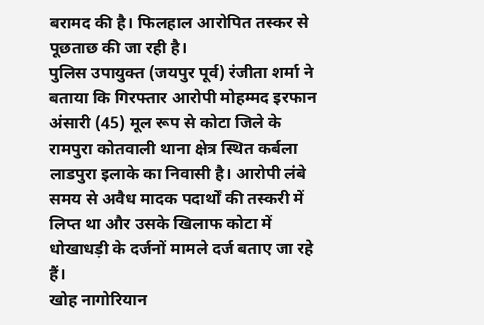बरामद की है। फिलहाल आरोपित तस्कर से पूछताछ की जा रही है।
पुलिस उपायुक्त (जयपुर पूर्व) रंजीता शर्मा ने बताया कि गिरफ्तार आरोपी मोहम्मद इरफान अंसारी (45) मूल रूप से कोटा जिले के रामपुरा कोतवाली थाना क्षेत्र स्थित कर्बला लाडपुरा इलाके का निवासी है। आरोपी लंबे समय से अवैध मादक पदार्थों की तस्करी में लिप्त था और उसके खिलाफ कोटा में धोखाधड़ी के दर्जनों मामले दर्ज बताए जा रहे हैं।
खोह नागोरियान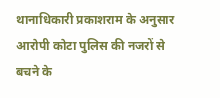थानाधिकारी प्रकाशराम के अनुसार आरोपी कोटा पुलिस की नजरों से बचने के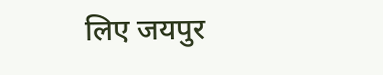लिए जयपुर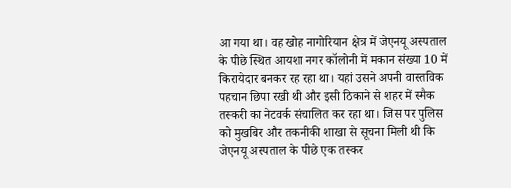आ गया था। वह खोह नागोरियान क्षेत्र में जेएनयू अस्पताल के पीछे स्थित आयशा नगर कॉलोनी में मकान संख्या 10 में किरायेदार बनकर रह रहा था। यहां उसने अपनी वास्तविक पहचान छिपा रखी थी और इसी ठिकाने से शहर में स्मैक तस्करी का नेटवर्क संचालित कर रहा था। जिस पर पुलिस को मुखबिर और तकनीकी शाखा से सूचना मिली थी कि जेएनयू अस्पताल के पीछे एक तस्कर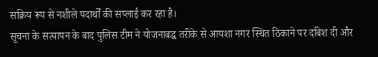सक्रिय रूप से नशीले पदार्थों की सप्लाई कर रहा है।
सूचना के सत्यापन के बाद पुलिस टीम ने योजनाबद्ध तरीके से आयशा नगर स्थित ठिकाने पर दबिश दी और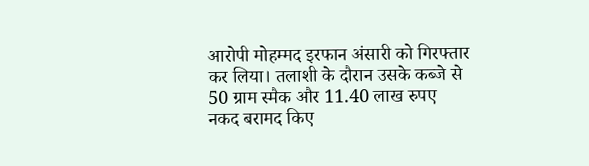आरोपी मोहम्मद इरफान अंसारी को गिरफ्तार कर लिया। तलाशी के दौरान उसके कब्जे से 50 ग्राम स्मैक और 11.40 लाख रुपए नकद बरामद किए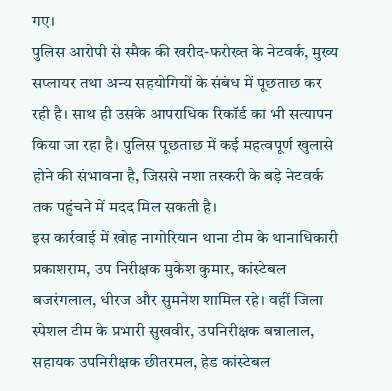गए।
पुलिस आरोपी से स्मैक की खरीद-फरोख्त के नेटवर्क, मुख्य सप्लायर तथा अन्य सहयोगियों के संबंध में पूछताछ कर रही है। साथ ही उसके आपराधिक रिकॉर्ड का भी सत्यापन किया जा रहा है। पुलिस पूछताछ में कई महत्वपूर्ण खुलासे होने की संभावना है, जिससे नशा तस्करी के बड़े नेटवर्क तक पहुंचने में मदद मिल सकती है।
इस कार्रवाई में खोह नागोरियान थाना टीम के थानाधिकारी प्रकाशराम, उप निरीक्षक मुकेश कुमार, कांस्टेबल बजरंगलाल, धीरज और सुमनेश शामिल रहे। वहीं जिला स्पेशल टीम के प्रभारी सुखवीर, उपनिरीक्षक बन्नालाल, सहायक उपनिरीक्षक छीतरमल, हेड कांस्टेबल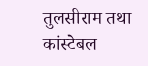तुलसीराम तथा कांस्टेबल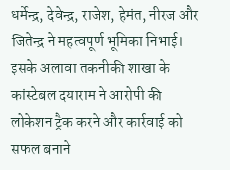धर्मेन्द्र, देवेन्द्र, राजेश, हेमंत, नीरज और जितेन्द्र ने महत्वपूर्ण भूमिका निभाई। इसके अलावा तकनीकी शाखा के कांस्टेबल दयाराम ने आरोपी की लोकेशन ट्रैक करने और कार्रवाई को सफल बनाने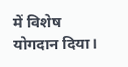में विशेष योगदान दिया।